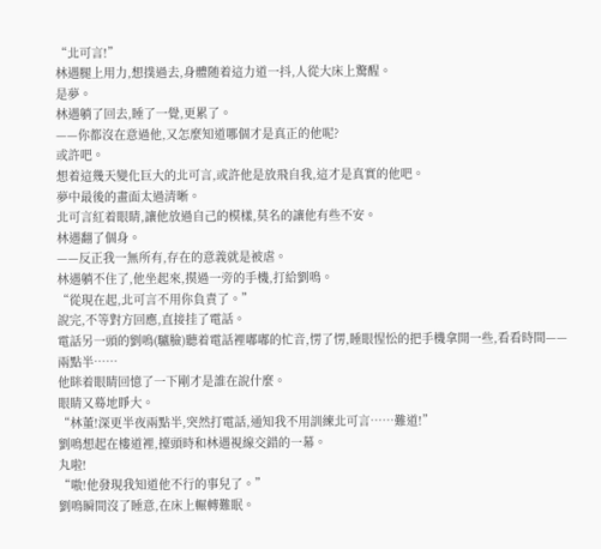“北可言!”
林遇腿上用力,想撲過去,身體随着這力道一抖,人從大床上驚醒。
是夢。
林遇躺了回去,睡了一覺,更累了。
——你都沒在意過他,又怎麼知道哪個才是真正的他呢?
或許吧。
想着這幾天變化巨大的北可言,或許他是放飛自我,這才是真實的他吧。
夢中最後的畫面太過清晰。
北可言紅着眼睛,讓他放過自己的模樣,莫名的讓他有些不安。
林遇翻了個身。
——反正我一無所有,存在的意義就是被虐。
林遇躺不住了,他坐起來,摸過一旁的手機,打給劉鳴。
“從現在起,北可言不用你負責了。”
說完,不等對方回應,直接挂了電話。
電話另一頭的劉鳴(驢臉)聽着電話裡嘟嘟的忙音,愣了愣,睡眼惺忪的把手機拿開一些,看看時間——
兩點半……
他眯着眼睛回憶了一下剛才是誰在說什麼。
眼睛又蓦地睜大。
“林董!深更半夜兩點半,突然打電話,通知我不用訓練北可言……難道!”
劉鳴想起在樓道裡,擡頭時和林遇視線交錯的一幕。
丸啦!
“嗷!他發現我知道他不行的事兒了。”
劉鳴瞬間沒了睡意,在床上輾轉難眠。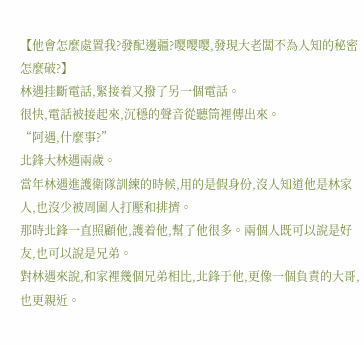【他會怎麼處置我?發配邊疆?嘤嘤嘤,發現大老闆不為人知的秘密怎麼破?】
林遇挂斷電話,緊接着又撥了另一個電話。
很快,電話被接起來,沉穩的聲音從聽筒裡傳出來。
“阿遇,什麼事?”
北鋒大林遇兩歲。
當年林遇進護衛隊訓練的時候,用的是假身份,沒人知道他是林家人,也沒少被周圍人打壓和排擠。
那時北鋒一直照顧他,護着他,幫了他很多。兩個人既可以說是好友,也可以說是兄弟。
對林遇來說,和家裡幾個兄弟相比,北鋒于他,更像一個負責的大哥,也更親近。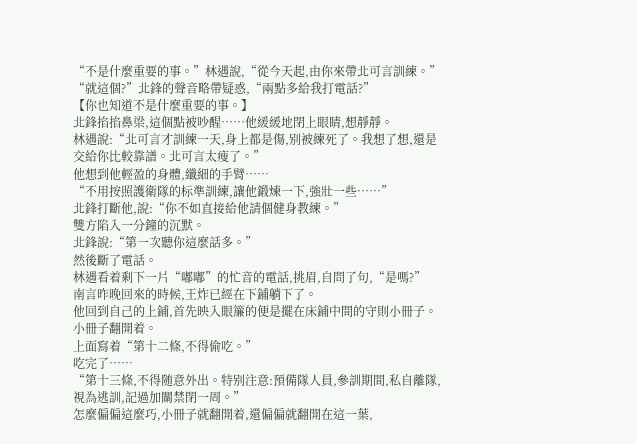“不是什麼重要的事。”林遇說,“從今天起,由你來帶北可言訓練。”
“就這個?”北鋒的聲音略帶疑惑,“兩點多給我打電話?”
【你也知道不是什麼重要的事。】
北鋒掐掐鼻梁,這個點被吵醒……他緩緩地閉上眼睛,想靜靜。
林遇說:“北可言才訓練一天,身上都是傷,别被練死了。我想了想,還是交給你比較靠譜。北可言太瘦了。”
他想到他輕盈的身體,纖細的手臂……
“不用按照護衛隊的标準訓練,讓他鍛煉一下,強壯一些……”
北鋒打斷他,說:“你不如直接給他請個健身教練。”
雙方陷入一分鐘的沉默。
北鋒說:“第一次聽你這麼話多。”
然後斷了電話。
林遇看着剩下一片“嘟嘟”的忙音的電話,挑眉,自問了句,“是嗎?”
南言昨晚回來的時候,王炸已經在下鋪躺下了。
他回到自己的上鋪,首先映入眼簾的便是擺在床鋪中間的守則小冊子。
小冊子翻開着。
上面寫着“第十二條,不得偷吃。”
吃完了……
“第十三條,不得随意外出。特别注意:預備隊人員,參訓期間,私自離隊,視為逃訓,記過加關禁閉一周。”
怎麼偏偏這麼巧,小冊子就翻開着,還偏偏就翻開在這一葉,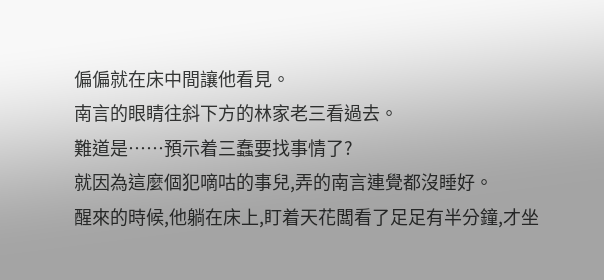偏偏就在床中間讓他看見。
南言的眼睛往斜下方的林家老三看過去。
難道是……預示着三蠢要找事情了?
就因為這麼個犯嘀咕的事兒,弄的南言連覺都沒睡好。
醒來的時候,他躺在床上,盯着天花闆看了足足有半分鐘,才坐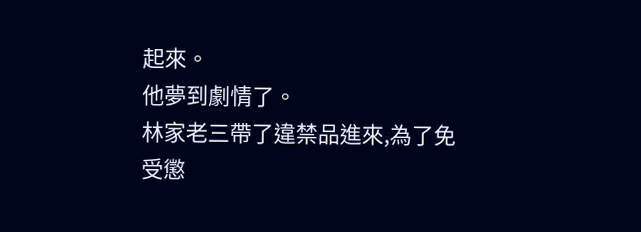起來。
他夢到劇情了。
林家老三帶了違禁品進來,為了免受懲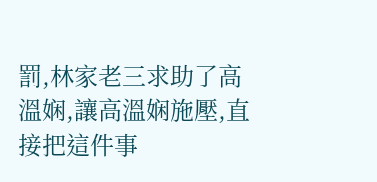罰,林家老三求助了高溫娴,讓高溫娴施壓,直接把這件事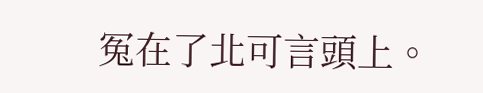冤在了北可言頭上。